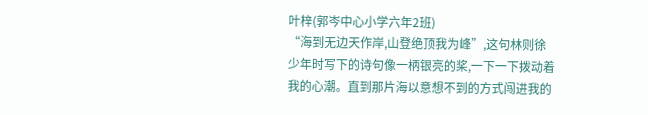叶梓(郭岑中心小学六年2班)
“海到无边天作岸,山登绝顶我为峰”,这句林则徐少年时写下的诗句像一柄银亮的桨,一下一下拨动着我的心潮。直到那片海以意想不到的方式闯进我的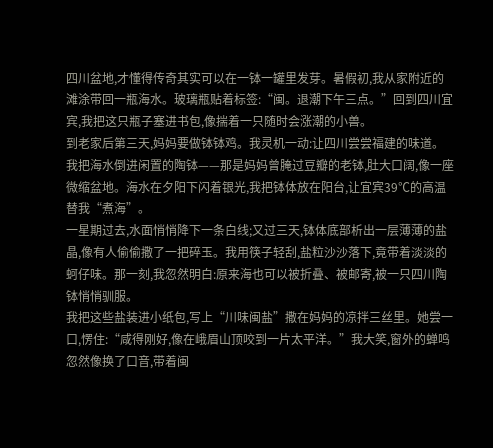四川盆地,才懂得传奇其实可以在一钵一罐里发芽。暑假初,我从家附近的滩涂带回一瓶海水。玻璃瓶贴着标签:“闽。退潮下午三点。”回到四川宜宾,我把这只瓶子塞进书包,像揣着一只随时会涨潮的小兽。
到老家后第三天,妈妈要做钵钵鸡。我灵机一动:让四川尝尝福建的味道。我把海水倒进闲置的陶钵——那是妈妈曾腌过豆瓣的老钵,肚大口阔,像一座微缩盆地。海水在夕阳下闪着银光,我把钵体放在阳台,让宜宾39℃的高温替我“煮海”。
一星期过去,水面悄悄降下一条白线;又过三天,钵体底部析出一层薄薄的盐晶,像有人偷偷撒了一把碎玉。我用筷子轻刮,盐粒沙沙落下,竟带着淡淡的蚵仔味。那一刻,我忽然明白:原来海也可以被折叠、被邮寄,被一只四川陶钵悄悄驯服。
我把这些盐装进小纸包,写上“川味闽盐”撒在妈妈的凉拌三丝里。她尝一口,愣住:“咸得刚好,像在峨眉山顶咬到一片太平洋。”我大笑,窗外的蝉鸣忽然像换了口音,带着闽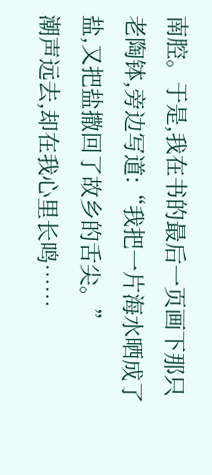南腔。于是,我在书的最后一页画下那只老陶钵,旁边写道:“我把一片海水晒成了盐,又把盐撒回了故乡的舌尖。”
潮声远去,却在我心里长鸣……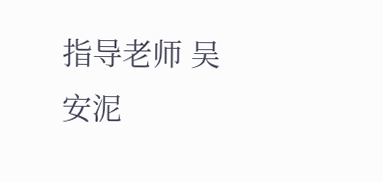指导老师 吴安泥